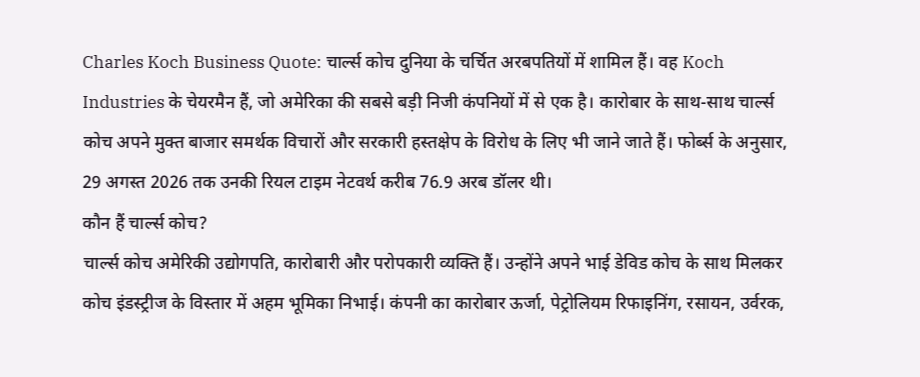Charles Koch Business Quote: चार्ल्स कोच दुनिया के चर्चित अरबपतियों में शामिल हैं। वह Koch Industries के चेयरमैन हैं, जो अमेरिका की सबसे बड़ी निजी कंपनियों में से एक है। कारोबार के साथ-साथ चार्ल्स कोच अपने मुक्त बाजार समर्थक विचारों और सरकारी हस्तक्षेप के विरोध के लिए भी जाने जाते हैं। फोर्ब्स के अनुसार, 29 अगस्त 2026 तक उनकी रियल टाइम नेटवर्थ करीब 76.9 अरब डॉलर थी।
कौन हैं चार्ल्स कोच?
चार्ल्स कोच अमेरिकी उद्योगपति, कारोबारी और परोपकारी व्यक्ति हैं। उन्होंने अपने भाई डेविड कोच के साथ मिलकर कोच इंडस्ट्रीज के विस्तार में अहम भूमिका निभाई। कंपनी का कारोबार ऊर्जा, पेट्रोलियम रिफाइनिंग, रसायन, उर्वरक,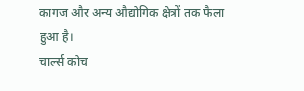कागज और अन्य औद्योगिक क्षेत्रों तक फैला हुआ है।
चार्ल्स कोच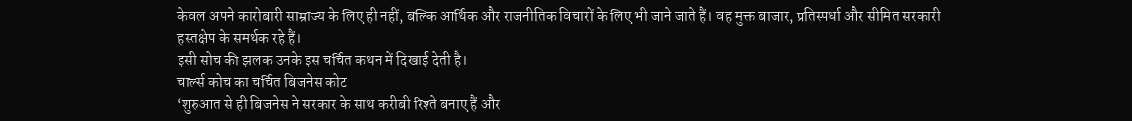केवल अपने कारोबारी साम्राज्य के लिए ही नहीं, बल्कि आर्थिक और राजनीतिक विचारों के लिए भी जाने जाते हैं। वह मुक्त बाजार, प्रतिस्पर्धा और सीमित सरकारी हस्तक्षेप के समर्थक रहे हैं।
इसी सोच की झलक उनके इस चर्चित कथन में दिखाई देती है।
चार्ल्स कोच का चर्चित बिजनेस कोट
‘शुरुआत से ही बिजनेस ने सरकार के साथ करीबी रिश्ते बनाए हैं और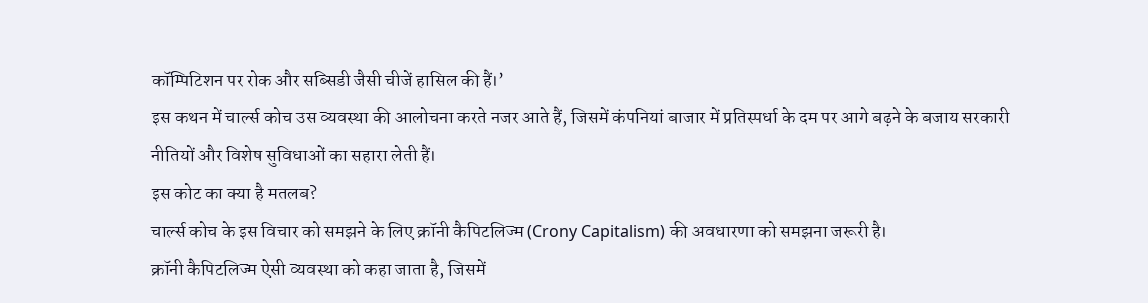कॉम्पिटिशन पर रोक और सब्सिडी जैसी चीजें हासिल की हैं।’
इस कथन में चार्ल्स कोच उस व्यवस्था की आलोचना करते नजर आते हैं, जिसमें कंपनियां बाजार में प्रतिस्पर्धा के दम पर आगे बढ़ने के बजाय सरकारी नीतियों और विशेष सुविधाओं का सहारा लेती हैं।
इस कोट का क्या है मतलब?
चार्ल्स कोच के इस विचार को समझने के लिए क्रॉनी कैपिटलिज्म (Crony Capitalism) की अवधारणा को समझना जरूरी है।
क्रॉनी कैपिटलिज्म ऐसी व्यवस्था को कहा जाता है, जिसमें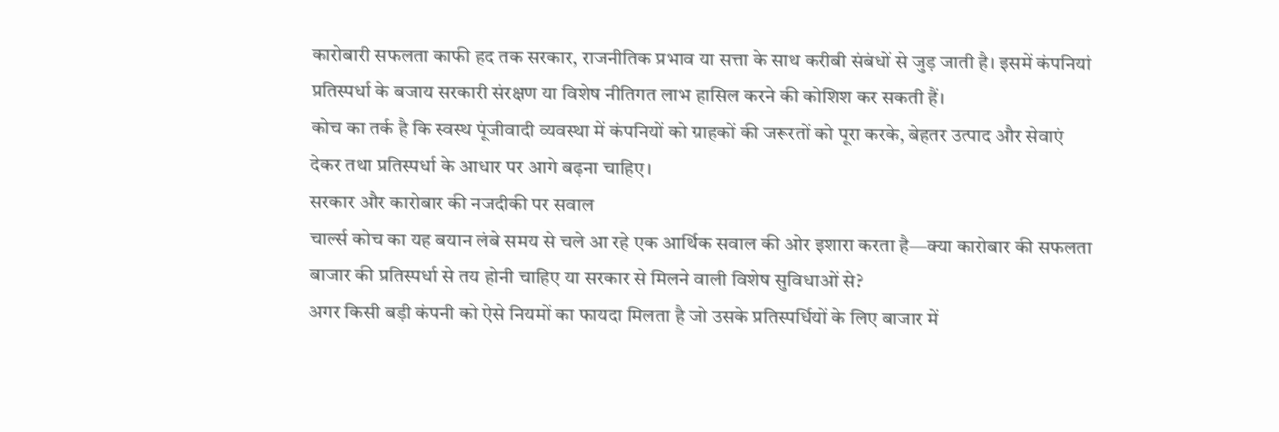कारोबारी सफलता काफी हद तक सरकार, राजनीतिक प्रभाव या सत्ता के साथ करीबी संबंधों से जुड़ जाती है। इसमें कंपनियां प्रतिस्पर्धा के बजाय सरकारी संरक्षण या विशेष नीतिगत लाभ हासिल करने की कोशिश कर सकती हैं।
कोच का तर्क है कि स्वस्थ पूंजीवादी व्यवस्था में कंपनियों को ग्राहकों की जरूरतों को पूरा करके, बेहतर उत्पाद और सेवाएं देकर तथा प्रतिस्पर्धा के आधार पर आगे बढ़ना चाहिए।
सरकार और कारोबार की नजदीकी पर सवाल
चार्ल्स कोच का यह बयान लंबे समय से चले आ रहे एक आर्थिक सवाल की ओर इशारा करता है—क्या कारोबार की सफलता बाजार की प्रतिस्पर्धा से तय होनी चाहिए या सरकार से मिलने वाली विशेष सुविधाओं से?
अगर किसी बड़ी कंपनी को ऐसे नियमों का फायदा मिलता है जो उसके प्रतिस्पर्धियों के लिए बाजार में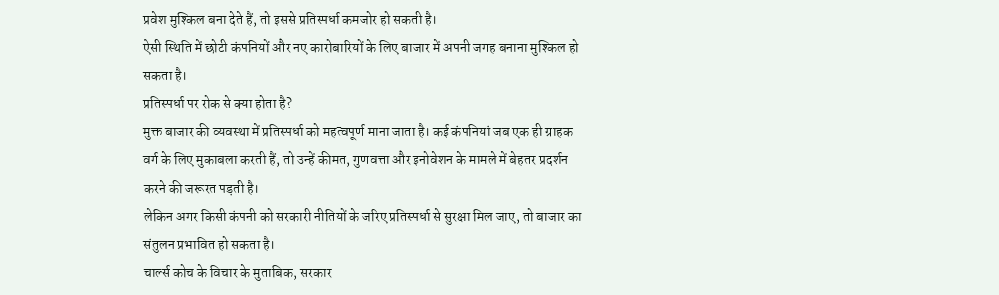प्रवेश मुश्किल बना देते हैं, तो इससे प्रतिस्पर्धा कमजोर हो सकती है।
ऐसी स्थिति में छोटी कंपनियों और नए कारोबारियों के लिए बाजार में अपनी जगह बनाना मुश्किल हो सकता है।
प्रतिस्पर्धा पर रोक से क्या होता है?
मुक्त बाजार की व्यवस्था में प्रतिस्पर्धा को महत्वपूर्ण माना जाता है। कई कंपनियां जब एक ही ग्राहक वर्ग के लिए मुकाबला करती हैं, तो उन्हें कीमत, गुणवत्ता और इनोवेशन के मामले में बेहतर प्रदर्शन करने की जरूरत पड़ती है।
लेकिन अगर किसी कंपनी को सरकारी नीतियों के जरिए प्रतिस्पर्धा से सुरक्षा मिल जाए, तो बाजार का संतुलन प्रभावित हो सकता है।
चार्ल्स कोच के विचार के मुताबिक, सरकार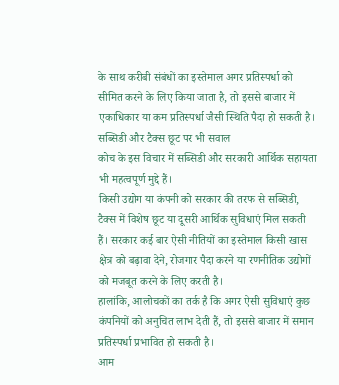के साथ करीबी संबंधों का इस्तेमाल अगर प्रतिस्पर्धा को सीमित करने के लिए किया जाता है, तो इससे बाजार में एकाधिकार या कम प्रतिस्पर्धा जैसी स्थिति पैदा हो सकती है।
सब्सिडी और टैक्स छूट पर भी सवाल
कोच के इस विचार में सब्सिडी और सरकारी आर्थिक सहायता भी महत्वपूर्ण मुद्दे हैं।
किसी उद्योग या कंपनी को सरकार की तरफ से सब्सिडी, टैक्स में विशेष छूट या दूसरी आर्थिक सुविधाएं मिल सकती हैं। सरकार कई बार ऐसी नीतियों का इस्तेमाल किसी खास क्षेत्र को बढ़ावा देने, रोजगार पैदा करने या रणनीतिक उद्योगों को मजबूत करने के लिए करती है।
हालांकि, आलोचकों का तर्क है कि अगर ऐसी सुविधाएं कुछ कंपनियों को अनुचित लाभ देती हैं, तो इससे बाजार में समान प्रतिस्पर्धा प्रभावित हो सकती है।
आम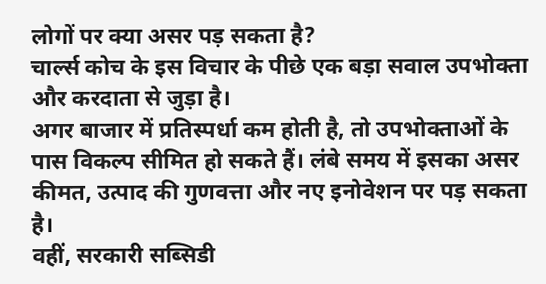लोगों पर क्या असर पड़ सकता है?
चार्ल्स कोच के इस विचार के पीछे एक बड़ा सवाल उपभोक्ता और करदाता से जुड़ा है।
अगर बाजार में प्रतिस्पर्धा कम होती है, तो उपभोक्ताओं के पास विकल्प सीमित हो सकते हैं। लंबे समय में इसका असर कीमत, उत्पाद की गुणवत्ता और नए इनोवेशन पर पड़ सकता है।
वहीं, सरकारी सब्सिडी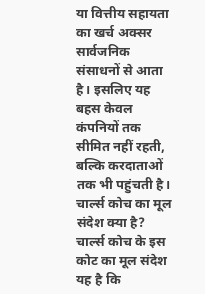या वित्तीय सहायता का खर्च अक्सर सार्वजनिक संसाधनों से आता है। इसलिए यह बहस केवल कंपनियों तक सीमित नहीं रहती, बल्कि करदाताओं तक भी पहुंचती है।
चार्ल्स कोच का मूल संदेश क्या है?
चार्ल्स कोच के इस कोट का मूल संदेश यह है कि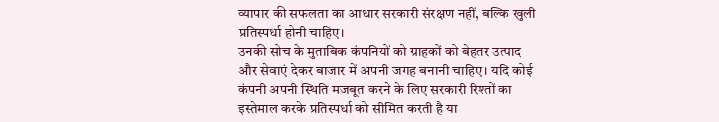व्यापार की सफलता का आधार सरकारी संरक्षण नहीं, बल्कि खुली प्रतिस्पर्धा होनी चाहिए।
उनकी सोच के मुताबिक कंपनियों को ग्राहकों को बेहतर उत्पाद और सेवाएं देकर बाजार में अपनी जगह बनानी चाहिए। यदि कोई कंपनी अपनी स्थिति मजबूत करने के लिए सरकारी रिश्तों का इस्तेमाल करके प्रतिस्पर्धा को सीमित करती है या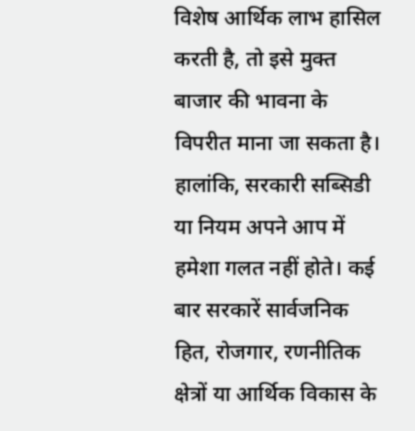विशेष आर्थिक लाभ हासिल करती है, तो इसे मुक्त बाजार की भावना के विपरीत माना जा सकता है।
हालांकि, सरकारी सब्सिडी या नियम अपने आप में हमेशा गलत नहीं होते। कई बार सरकारें सार्वजनिक हित, रोजगार, रणनीतिक क्षेत्रों या आर्थिक विकास के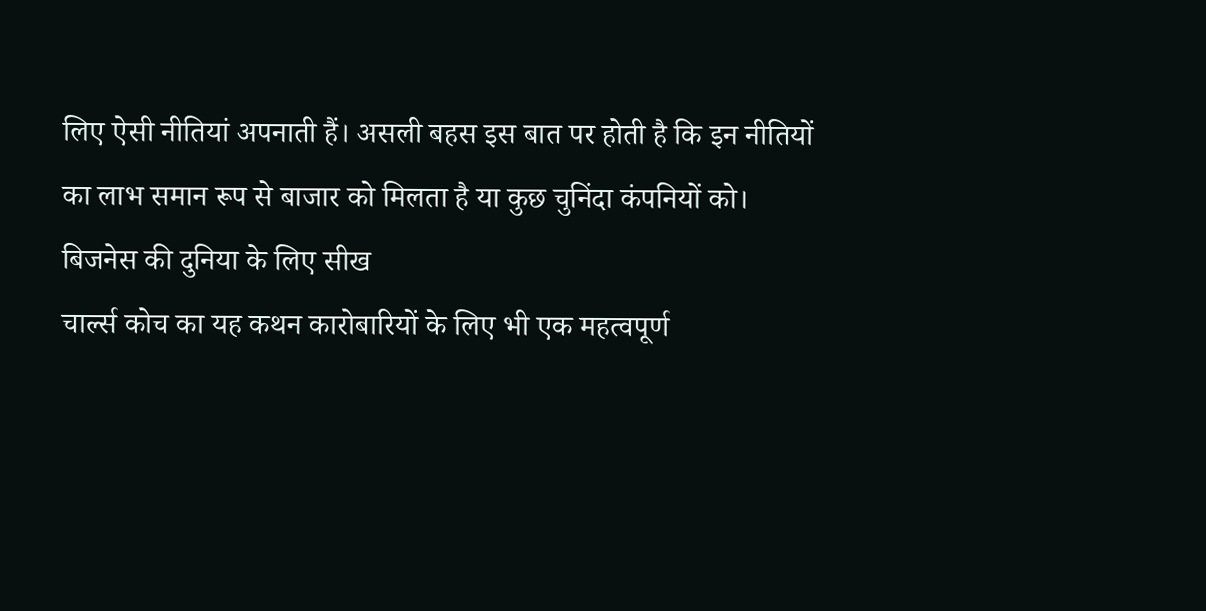लिए ऐसी नीतियां अपनाती हैं। असली बहस इस बात पर होती है कि इन नीतियों का लाभ समान रूप से बाजार को मिलता है या कुछ चुनिंदा कंपनियों को।
बिजनेस की दुनिया के लिए सीख
चार्ल्स कोच का यह कथन कारोबारियों के लिए भी एक महत्वपूर्ण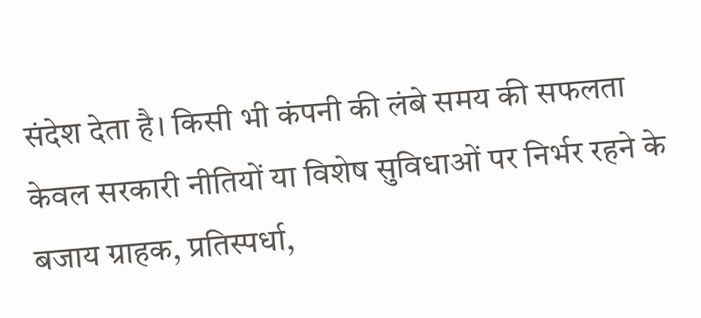संदेश देता है। किसी भी कंपनी की लंबे समय की सफलता केवल सरकारी नीतियों या विशेष सुविधाओं पर निर्भर रहने के बजाय ग्राहक, प्रतिस्पर्धा,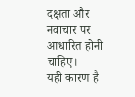दक्षता और नवाचार पर आधारित होनी चाहिए।
यही कारण है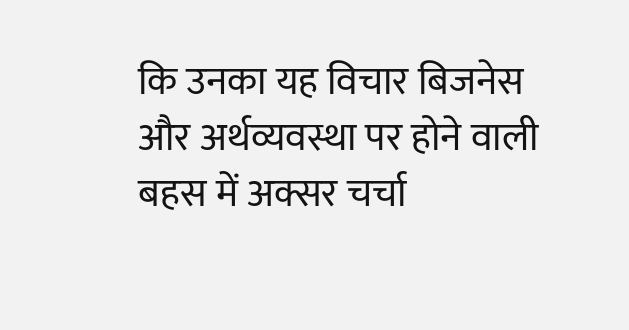कि उनका यह विचार बिजनेस और अर्थव्यवस्था पर होने वाली बहस में अक्सर चर्चा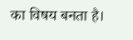का विषय बनता है।